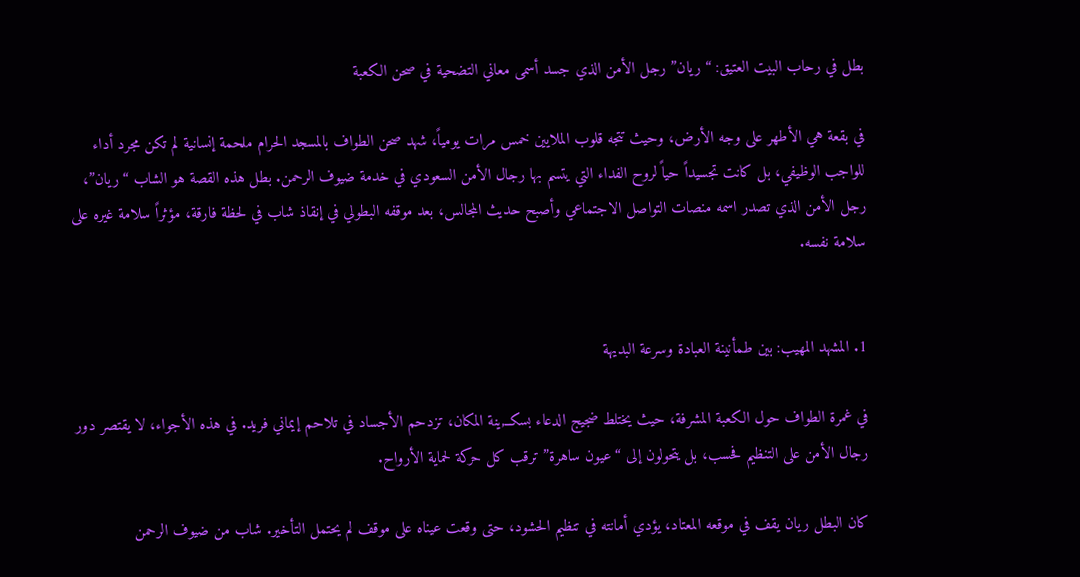بطل في رحاب البيت العتيق: “ريان” رجل الأمن الذي جسد أسمى معاني التضحية في صحن الكعبة

في بقعة هي الأطهر على وجه الأرض، وحيث تتجه قلوب الملايين خمس مرات يومياً، شهد صحن الطواف بالمسجد الحرام ملحمة إنسانية لم تكن مجرد أداء للواجب الوظيفي، بل كانت تجسيداً حياً لروح الفداء التي يتسم بها رجال الأمن السعودي في خدمة ضيوف الرحمن. بطل هذه القصة هو الشاب “ريان”، رجل الأمن الذي تصدر اسمه منصات التواصل الاجتماعي وأصبح حديث المجالس، بعد موقفه البطولي في إنقاذ شاب في لحظة فارقة، مؤثراً سلامة غيره على سلامة نفسه.


1. المشهد المهيب: بين طمأنينة العبادة وسرعة البديهة

في غمرة الطواف حول الكعبة المشرفة، حيث يختلط ضجيج الدعاء بسكــ,ينة المكان، تزدحم الأجساد في تلاحم إيماني فريد. في هذه الأجواء، لا يقتصر دور رجال الأمن على التنظيم فحسب، بل يتحولون إلى “عيون ساهرة” ترقب كل حركة لحماية الأرواح.

كان البطل ريان يقف في موقعه المعتاد، يؤدي أمانته في تنظيم الحشود، حتى وقعت عيناه على موقف لم يحتمل التأخير. شاب من ضيوف الرحمن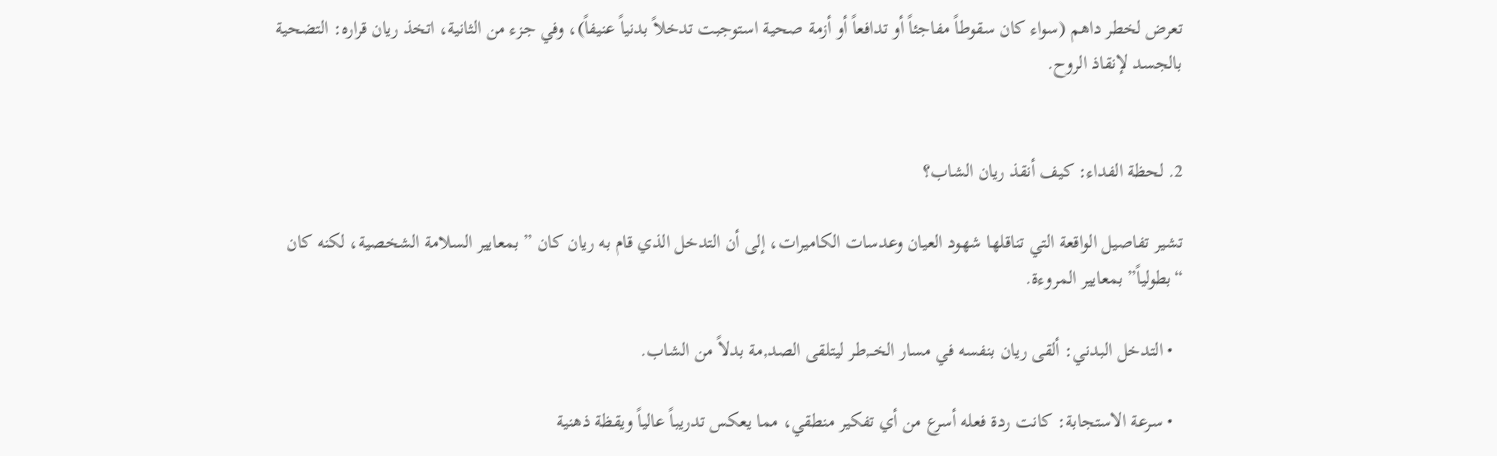تعرض لخطر داهم (سواء كان سقوطاً مفاجئاً أو تدافعاً أو أزمة صحية استوجبت تدخلاً بدنياً عنيفاً)، وفي جزء من الثانية، اتخذ ريان قراره: التضحية بالجسد لإنقاذ الروح.


2. لحظة الفداء: كيف أنقذ ريان الشاب؟

تشير تفاصيل الواقعة التي تناقلها شهود العيان وعدسات الكاميرات، إلى أن التدخل الذي قام به ريان كان ” بمعايير السلامة الشخصية، لكنه كان “بطولياً” بمعايير المروءة.

  • التدخل البدني: ألقى ريان بنفسه في مسار الخــ,طر ليتلقى الصد,مة بدلاً من الشاب.

  • سرعة الاستجابة: كانت ردة فعله أسرع من أي تفكير منطقي، مما يعكس تدريباً عالياً ويقظة ذهنية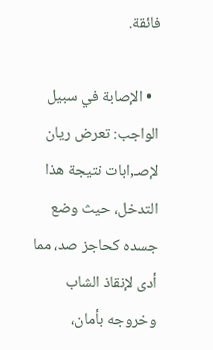فائقة.

  • الإصابة في سبيل الواجب: تعرض ريان لإصـ,ابات نتيجة هذا التدخل، حيث وضع جسده كحاجز صد، مما أدى لإنقاذ الشاب وخروجه بأمان،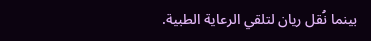بينما نُقل ريان لتلقي الرعاية الطبية.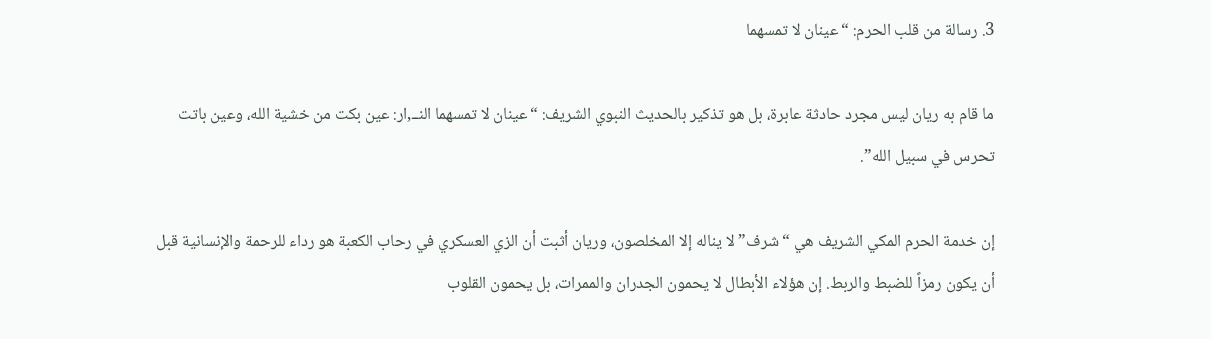3. رسالة من قلب الحرم: “عينان لا تمسهما

ما قام به ريان ليس مجرد حادثة عابرة، بل هو تذكير بالحديث النبوي الشريف: “عينان لا تمسهما النــ,ار: عين بكت من خشية الله، وعين باتت تحرس في سبيل الله”.

إن خدمة الحرم المكي الشريف هي “شرف” لا يناله إلا المخلصون، وريان أثبت أن الزي العسكري في رحاب الكعبة هو رداء للرحمة والإنسانية قبل أن يكون رمزاً للضبط والربط. إن هؤلاء الأبطال لا يحمون الجدران والممرات، بل يحمون القلوب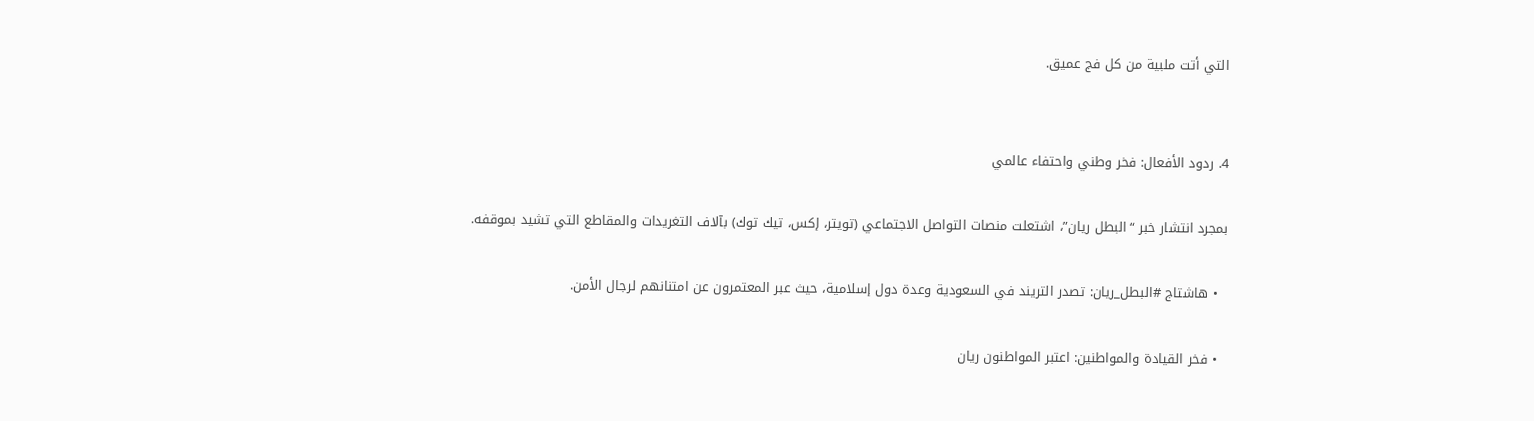التي أتت ملبية من كل فج عميق.


4. ردود الأفعال: فخر وطني واحتفاء عالمي

بمجرد انتشار خبر “البطل ريان”، اشتعلت منصات التواصل الاجتماعي (تويتر، إكس، تيك توك) بآلاف التغريدات والمقاطع التي تشيد بموقفه.

  • هاشتاج #البطل_ريان: تصدر التريند في السعودية وعدة دول إسلامية، حيث عبر المعتمرون عن امتنانهم لرجال الأمن.

  • فخر القيادة والمواطنين: اعتبر المواطنون ريان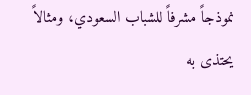نموذجاً مشرفاً للشباب السعودي، ومثالاً يحتذى به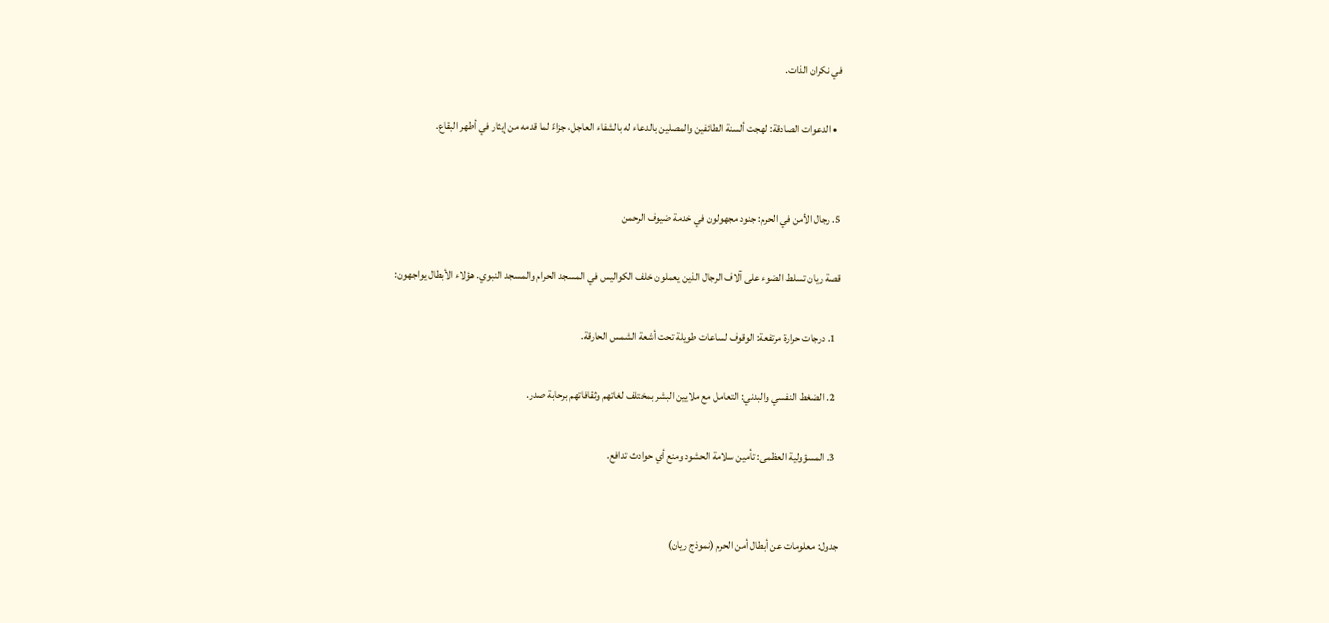في نكران الذات.

  • الدعوات الصادقة: لهجت ألسنة الطائفين والمصلين بالدعاء له بالشفاء العاجل، جزاءً لما قدمه من إيثار في أطهر البقاع.


5. رجال الأمن في الحرم: جنود مجهولون في خدمة ضيوف الرحمن

قصة ريان تسلط الضوء على آلاف الرجال الذين يعملون خلف الكواليس في المسجد الحرام والمسجد النبوي. هؤلاء الأبطال يواجهون:

  1. درجات حرارة مرتفعة: الوقوف لساعات طويلة تحت أشعة الشمس الحارقة.

  2. الضغط النفسي والبدني: التعامل مع ملايين البشر بمختلف لغاتهم وثقافاتهم برحابة صدر.

  3. المسؤولية العظمى: تأمين سلامة الحشود ومنع أي حوادث تدافع.


جدول: معلومات عن أبطال أمن الحرم (نموذج ريان)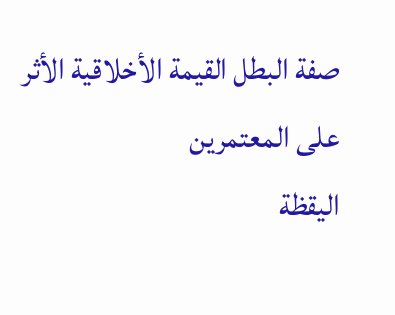صفة البطل القيمة الأخلاقية الأثر على المعتمرين
اليقظة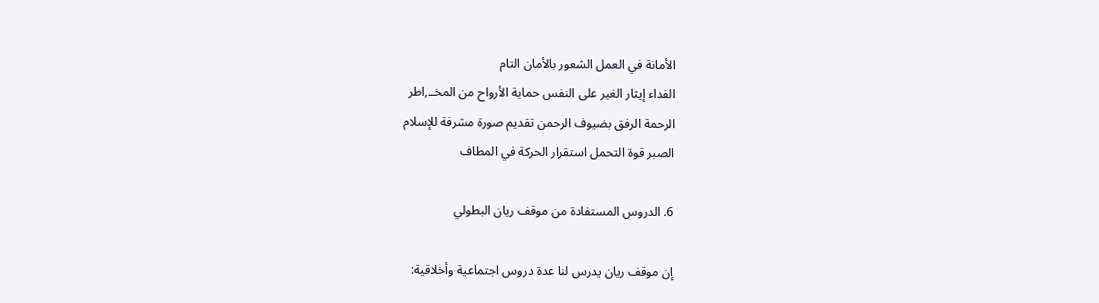الأمانة في العمل الشعور بالأمان التام
الفداء إيثار الغير على النفس حماية الأرواح من المخــ,اطر
الرحمة الرفق بضيوف الرحمن تقديم صورة مشرفة للإسلام
الصبر قوة التحمل استقرار الحركة في المطاف

6. الدروس المستفادة من موقف ريان البطولي

إن موقف ريان يدرس لنا عدة دروس اجتماعية وأخلاقية: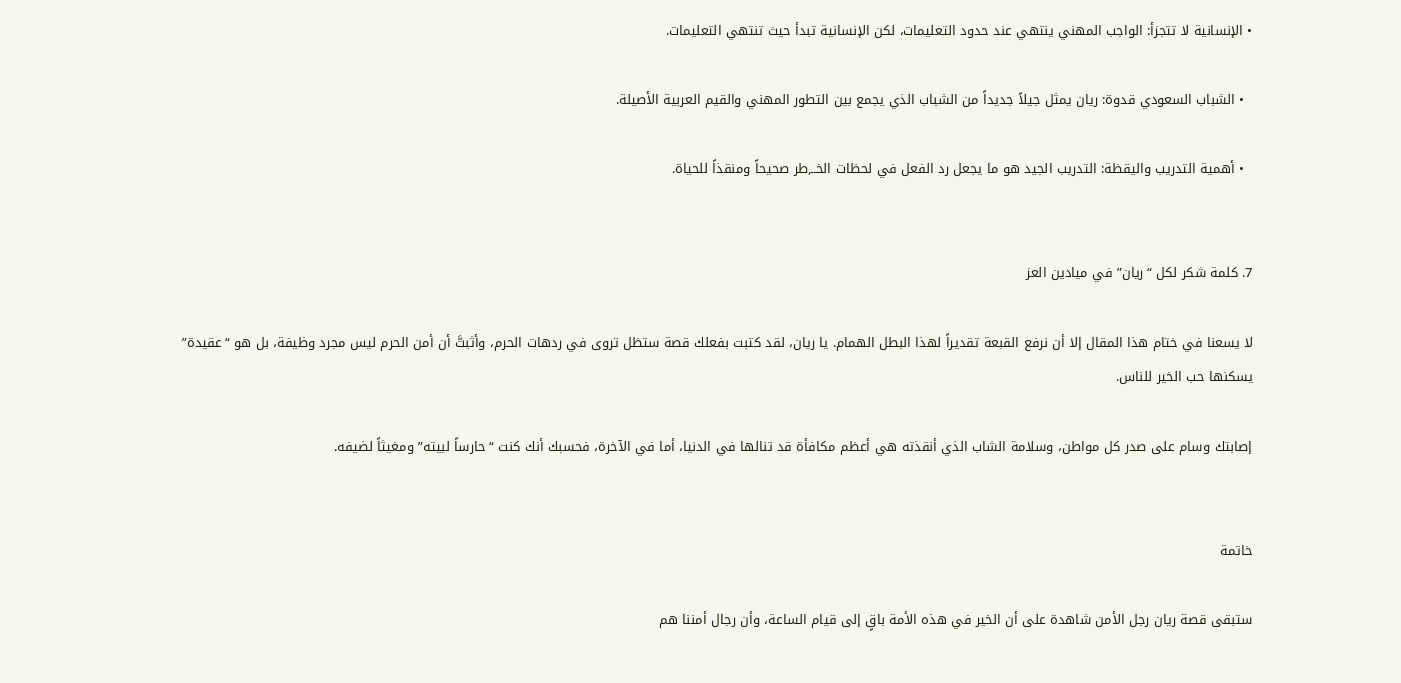• الإنسانية لا تتجزأ: الواجب المهني ينتهي عند حدود التعليمات، لكن الإنسانية تبدأ حيث تنتهي التعليمات.

  • الشباب السعودي قدوة: ريان يمثل جيلاً جديداً من الشباب الذي يجمع بين التطور المهني والقيم العربية الأصيلة.

  • أهمية التدريب واليقظة: التدريب الجيد هو ما يجعل رد الفعل في لحظات الخــ,طر صحيحاً ومنقذاً للحياة.


7. كلمة شكر لكل “ريان” في ميادين العز

لا يسعنا في ختام هذا المقال إلا أن نرفع القبعة تقديراً لهذا البطل الهمام. يا ريان، لقد كتبت بفعلك قصة ستظل تروى في ردهات الحرم، وأثبتَّ أن أمن الحرم ليس مجرد وظيفة، بل هو “عقيدة” يسكنها حب الخير للناس.

إصابتك وسام على صدر كل مواطن، وسلامة الشاب الذي أنقذته هي أعظم مكافأة قد تنالها في الدنيا، أما في الآخرة، فحسبك أنك كنت “حارساً لبيته” ومغيثاً لضيفه.


خاتمة

ستبقى قصة ريان رجل الأمن شاهدة على أن الخير في هذه الأمة باقٍ إلى قيام الساعة، وأن رجال أمننا هم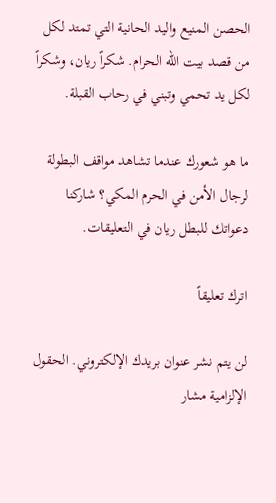الحصن المنيع واليد الحانية التي تمتد لكل من قصد بيت الله الحرام. شكراً ريان، وشكراً لكل يد تحمي وتبني في رحاب القبلة.

ما هو شعورك عندما تشاهد مواقف البطولة لرجال الأمن في الحرم المكي؟ شاركنا دعواتك للبطل ريان في التعليقات.

اترك تعليقاً

لن يتم نشر عنوان بريدك الإلكتروني. الحقول الإلزامية مشار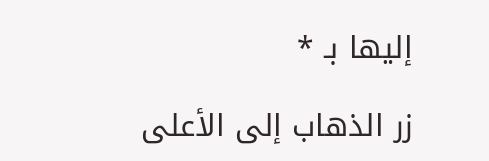إليها بـ *

زر الذهاب إلى الأعلى